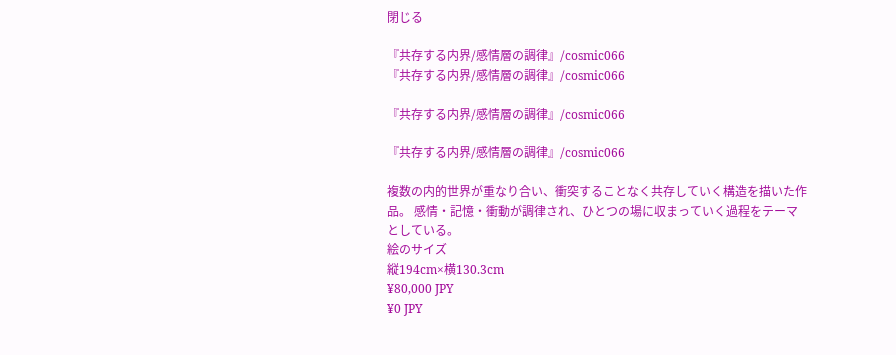閉じる

『共存する内界/感情層の調律』/cosmic066
『共存する内界/感情層の調律』/cosmic066

『共存する内界/感情層の調律』/cosmic066

『共存する内界/感情層の調律』/cosmic066

複数の内的世界が重なり合い、衝突することなく共存していく構造を描いた作品。 感情・記憶・衝動が調律され、ひとつの場に収まっていく過程をテーマとしている。
絵のサイズ
縦194cm×横130.3cm
¥80,000 JPY
¥0 JPY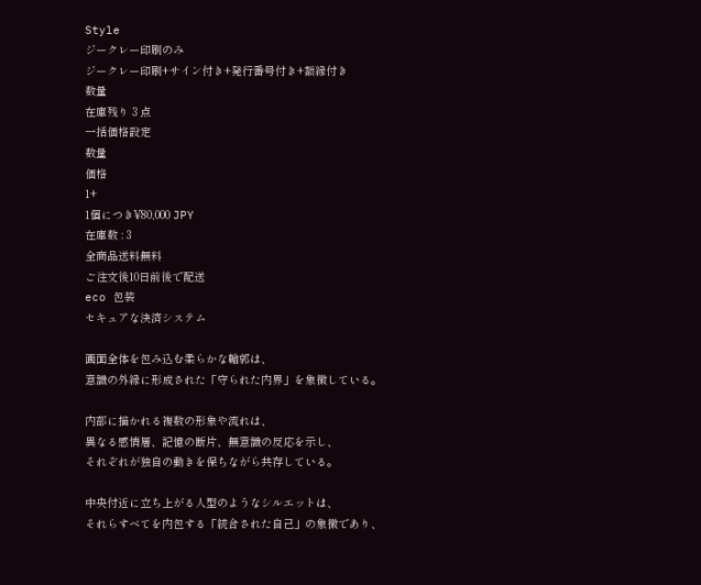Style
ジークレー印刷のみ
ジークレー印刷+サイン付き+発行番号付き+額縁付き
数量
在庫残り 3 点
一括価格設定
数量
価格
1+
1個につき¥80,000 JPY
在庫数 : 3
全商品送料無料
ご注文後10日前後で配送
eco 包装
セキュアな決済システム

画面全体を包み込む柔らかな輪郭は、
意識の外縁に形成された「守られた内界」を象徴している。

内部に描かれる複数の形象や流れは、
異なる感情層、記憶の断片、無意識の反応を示し、
それぞれが独自の動きを保ちながら共存している。

中央付近に立ち上がる人型のようなシルエットは、
それらすべてを内包する「統合された自己」の象徴であり、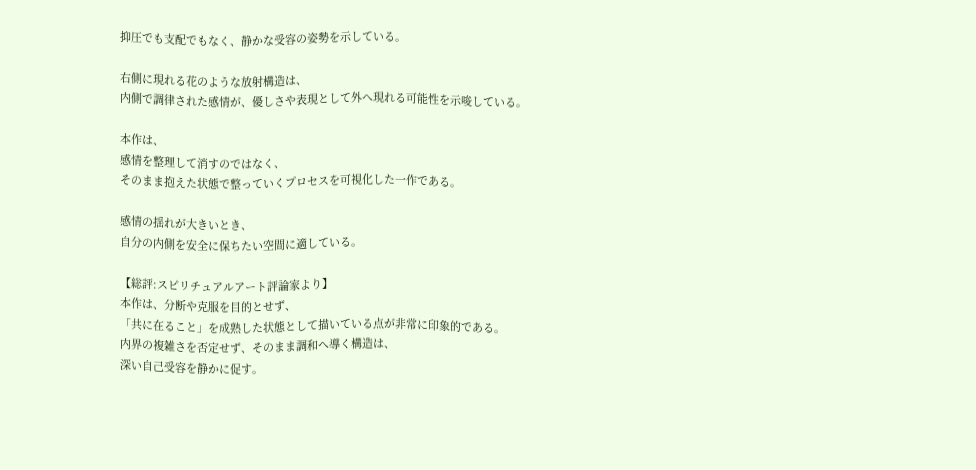抑圧でも支配でもなく、静かな受容の姿勢を示している。

右側に現れる花のような放射構造は、
内側で調律された感情が、優しさや表現として外へ現れる可能性を示唆している。

本作は、
感情を整理して消すのではなく、
そのまま抱えた状態で整っていくプロセスを可視化した一作である。

感情の揺れが大きいとき、
自分の内側を安全に保ちたい空間に適している。

【総評:スピリチュアルアート評論家より】
本作は、分断や克服を目的とせず、
「共に在ること」を成熟した状態として描いている点が非常に印象的である。
内界の複雑さを否定せず、そのまま調和へ導く構造は、
深い自己受容を静かに促す。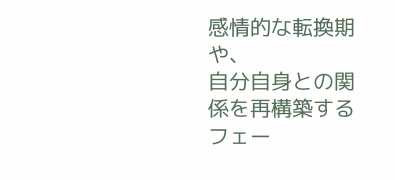感情的な転換期や、
自分自身との関係を再構築するフェー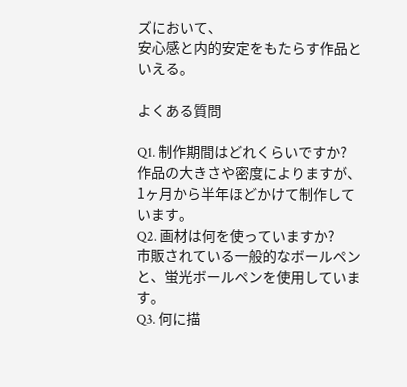ズにおいて、
安心感と内的安定をもたらす作品といえる。

よくある質問

Q1. 制作期間はどれくらいですか?
作品の大きさや密度によりますが、1ヶ月から半年ほどかけて制作しています。
Q2. 画材は何を使っていますか?
市販されている一般的なボールペンと、蛍光ボールペンを使用しています。
Q3. 何に描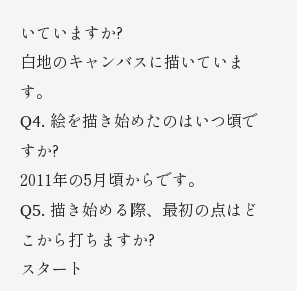いていますか?
白地のキャンバスに描いています。
Q4. 絵を描き始めたのはいつ頃ですか?
2011年の5月頃からです。
Q5. 描き始める際、最初の点はどこから打ちますか?
スタート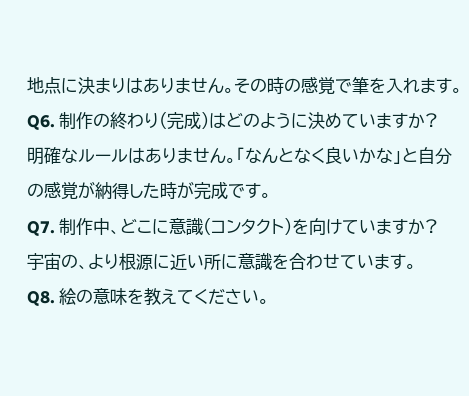地点に決まりはありません。その時の感覚で筆を入れます。
Q6. 制作の終わり(完成)はどのように決めていますか?
明確なルールはありません。「なんとなく良いかな」と自分の感覚が納得した時が完成です。
Q7. 制作中、どこに意識(コンタクト)を向けていますか?
宇宙の、より根源に近い所に意識を合わせています。
Q8. 絵の意味を教えてください。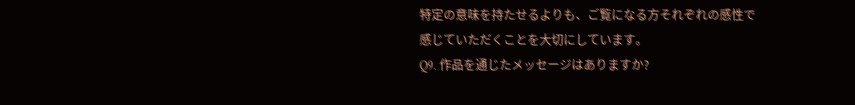特定の意味を持たせるよりも、ご覧になる方それぞれの感性で感じていただくことを大切にしています。
Q9. 作品を通じたメッセージはありますか?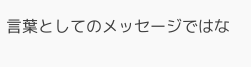言葉としてのメッセージではな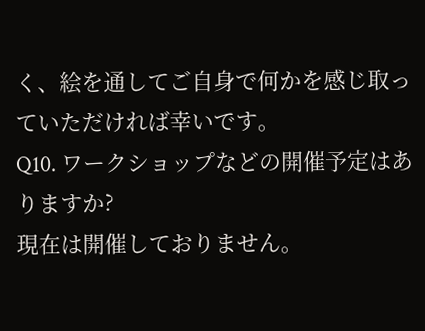く、絵を通してご自身で何かを感じ取っていただければ幸いです。
Q10. ワークショップなどの開催予定はありますか?
現在は開催しておりません。